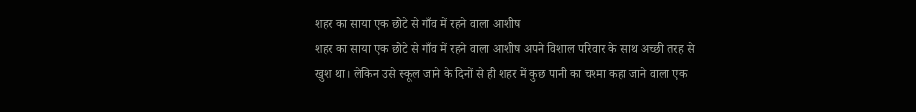शहर का साया एक छोटे से गाँव में रहने वाला आशीष
शहर का साया एक छोटे से गाँव में रहने वाला आशीष अपने विशाल परिवार के साथ अच्छी तरह से खुश था। लेकिन उसे स्कूल जाने के दिनों से ही शहर में कुछ पानी का चश्मा कहा जाने वाला एक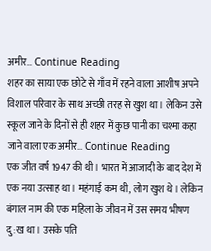अमीर… Continue Reading
शहर का साया एक छोटे से गाँव में रहने वाला आशीष अपने विशाल परिवार के साथ अच्छी तरह से खुश था। लेकिन उसे स्कूल जाने के दिनों से ही शहर में कुछ पानी का चश्मा कहा जाने वाला एक अमीर… Continue Reading
एक जीत वर्ष 1947 की थी। भारत में आजादी के बाद देश में एक नया उत्साह था। महंगाई कम थी, लोग खुश थे। लेकिन बंगाल नाम की एक महिला के जीवन में उस समय भीषण दु:ख था। उसके पति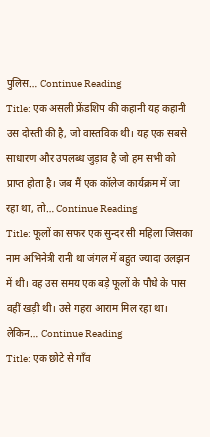पुलिस… Continue Reading
Title: एक असली फ्रेंडशिप की कहानी यह कहानी उस दोस्ती की है, जो वास्तविक थी। यह एक सबसे साधारण और उपलब्ध जुड़ाव है जो हम सभी को प्राप्त होता है। जब मैं एक कॉलेज कार्यक्रम में जा रहा था, तो… Continue Reading
Title: फूलों का सफर एक सुन्दर सी महिला जिसका नाम अभिनेत्री रानी था जंगल में बहुत ज्यादा उलझन में थी। वह उस समय एक बड़े फूलों के पौधे के पास वहीं खड़ी थी। उसे गहरा आराम मिल रहा था। लेकिन… Continue Reading
Title: एक छोटे से गाँव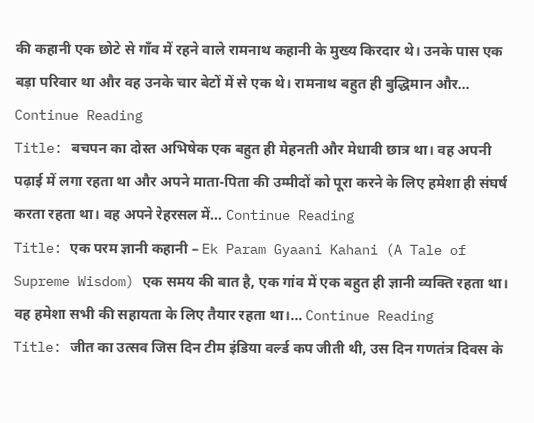की कहानी एक छोटे से गाँव में रहने वाले रामनाथ कहानी के मुख्य किरदार थे। उनके पास एक बड़ा परिवार था और वह उनके चार बेटों में से एक थे। रामनाथ बहुत ही बुद्धिमान और… Continue Reading
Title: बचपन का दोस्त अभिषेक एक बहुत ही मेहनती और मेधावी छात्र था। वह अपनी पढ़ाई में लगा रहता था और अपने माता-पिता की उम्मीदों को पूरा करने के लिए हमेशा ही संघर्ष करता रहता था। वह अपने रेहरसल में… Continue Reading
Title: एक परम ज्ञानी कहानी – Ek Param Gyaani Kahani (A Tale of Supreme Wisdom) एक समय की बात है, एक गांव में एक बहुत ही ज्ञानी व्यक्ति रहता था। वह हमेशा सभी की सहायता के लिए तैयार रहता था।… Continue Reading
Title: जीत का उत्सव जिस दिन टीम इंडिया वर्ल्ड कप जीती थी, उस दिन गणतंत्र दिवस के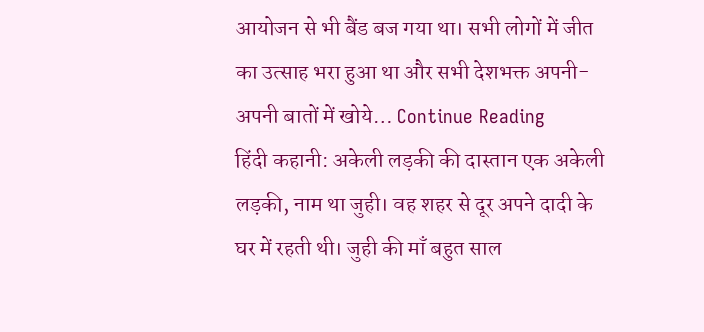आयोजन से भी बैंड बज गया था। सभी लोगों में जीत का उत्साह भरा हुआ था और सभी देशभक्त अपनी-अपनी बातों में खोये… Continue Reading
हिंदी कहानी: अकेली लड़की की दास्तान एक अकेली लड़की, नाम था जुही। वह शहर से दूर अपने दादी के घर में रहती थी। जुही की माँ बहुत साल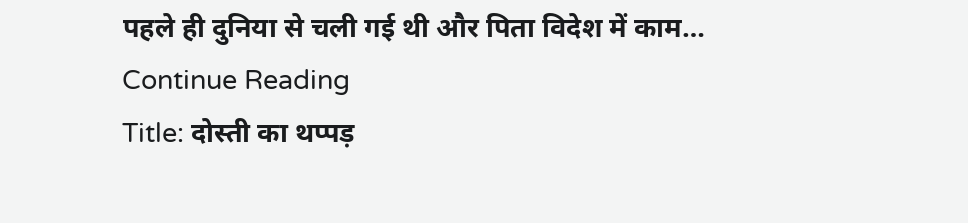पहले ही दुनिया से चली गई थी और पिता विदेश में काम… Continue Reading
Title: दोस्ती का थप्पड़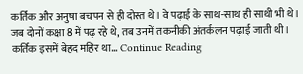कर्तिक और अनुषा बचपन से ही दोस्त थे। वे पढ़ाई के साथ-साथ ही साथी भी थे। जब दोनों कक्षा 8 में पढ़ रहे थे, तब उनमें तकनीकी अंतर्कलन पढ़ाई जाती थी। कर्तिक इसमें बेहद महिर था… Continue Reading